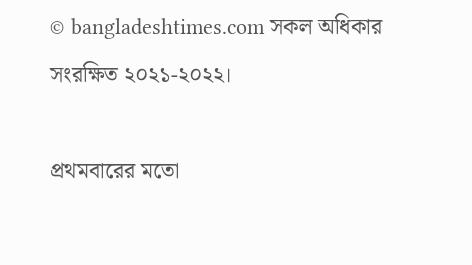© bangladeshtimes.com সকল অধিকার সংরক্ষিত ২০২১-২০২২।

প্রথমবারের মতো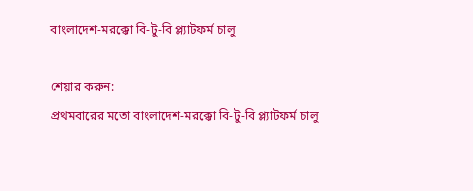বাংলাদেশ-মরক্কো বি-টু-বি প্ল্যাটফর্ম চালু

শেয়ার করুন:
প্রথমবারের মতো বাংলাদেশ-মরক্কো বি-টু-বি প্ল্যাটফর্ম চালু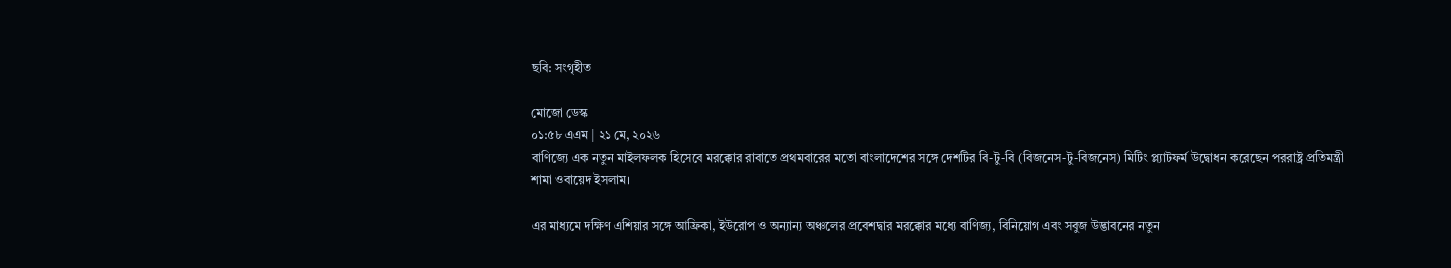ছবি: সংগৃহীত

মোজো ডেস্ক
০১:৫৮ এএম | ২১ মে, ২০২৬
বাণিজ্যে এক নতুন মাইলফলক হিসেবে মরক্কোর রাবাতে প্রথমবারের মতো বাংলাদেশের সঙ্গে দেশটির বি-টু-বি (বিজনেস-টু-বিজনেস) মিটিং প্ল্যাটফর্ম উদ্বোধন করেছেন পররাষ্ট্র প্রতিমন্ত্রী শামা ওবায়েদ ইসলাম।

এর মাধ্যমে দক্ষিণ এশিয়ার সঙ্গে আফ্রিকা, ইউরোপ ও অন্যান্য অঞ্চলের প্রবেশদ্বার মরক্কোর মধ্যে বাণিজ্য, বিনিয়োগ এবং সবুজ উদ্ভাবনের নতুন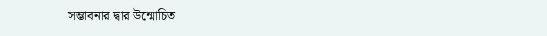সম্ভাবনার দ্বার উন্মোচিত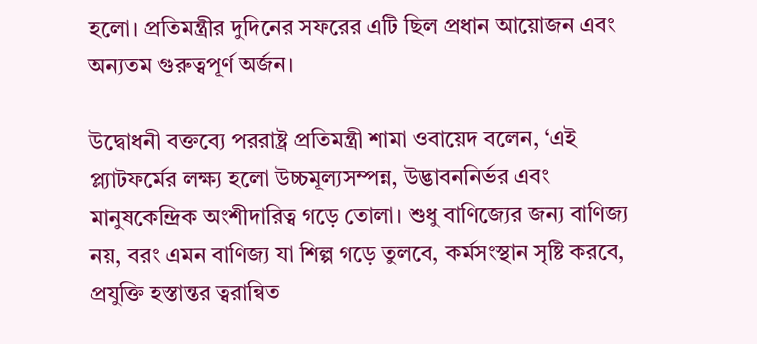হলো। প্রতিমন্ত্রীর দুদিনের সফরের এটি ছিল প্রধান আয়োজন এবং অন্যতম গুরুত্বপূর্ণ অর্জন।

উদ্বোধনী বক্তব্যে পররাষ্ট্র প্রতিমন্ত্রী শামা ওবায়েদ বলেন, ‘এই প্ল্যাটফর্মের লক্ষ্য হলো উচ্চমূল্যসম্পন্ন, উদ্ভাবননির্ভর এবং মানুষকেন্দ্রিক অংশীদারিত্ব গড়ে তোলা। শুধু বাণিজ্যের জন্য বাণিজ্য নয়, বরং এমন বাণিজ্য যা শিল্প গড়ে তুলবে, কর্মসংস্থান সৃষ্টি করবে, প্রযুক্তি হস্তান্তর ত্বরান্বিত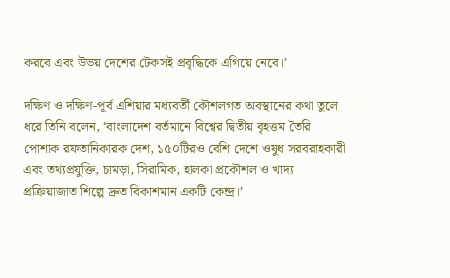করবে এবং উভয় দেশের টেকসই প্রবৃদ্ধিকে এগিয়ে নেবে।’

দক্ষিণ ও দক্ষিণ-পূর্ব এশিয়ার মধ্যবর্তী কৌশলগত অবস্থানের কথা তুলে ধরে তিনি বলেন, ‘বাংলাদেশ বর্তমানে বিশ্বের দ্বিতীয় বৃহত্তম তৈরি পোশাক রফতানিকারক দেশ, ১৫০টিরও বেশি দেশে ওষুধ সরবরাহকারী এবং তথ্যপ্রযুক্তি, চামড়া, সিরামিক, হালকা প্রকৌশল ও খাদ্য প্রক্রিয়াজাত শিল্পে দ্রুত বিকাশমান একটি কেন্দ্র।’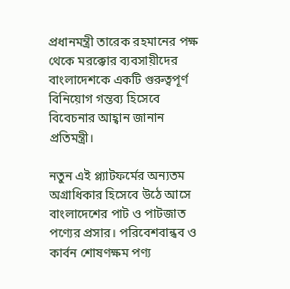প্রধানমন্ত্রী তারেক রহমানের পক্ষ থেকে মরক্কোর ব্যবসায়ীদের বাংলাদেশকে একটি গুরুত্বপূর্ণ বিনিয়োগ গন্তব্য হিসেবে বিবেচনার আহ্বান জানান প্রতিমন্ত্রী।

নতুন এই প্ল্যাটফর্মের অন্যতম অগ্রাধিকার হিসেবে উঠে আসে বাংলাদেশের পাট ও পাটজাত পণ্যের প্রসার। পরিবেশবান্ধব ও কার্বন শোষণক্ষম পণ্য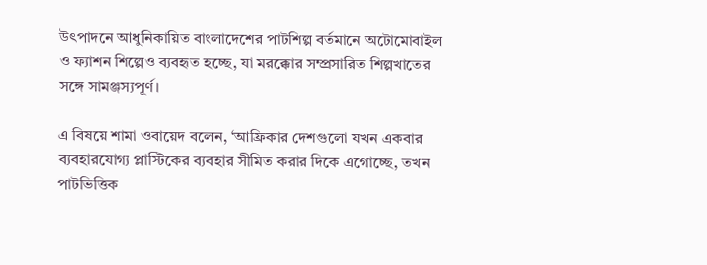উৎপাদনে আধুনিকায়িত বাংলাদেশের পাটশিল্প বর্তমানে অটোমোবাইল ও ফ্যাশন শিল্পেও ব্যবহৃত হচ্ছে, যা মরক্কোর সম্প্রসারিত শিল্পখাতের সঙ্গে সামঞ্জস্যপূর্ণ।

এ বিষয়ে শামা ওবায়েদ বলেন, ‘আফ্রিকার দেশগুলো যখন একবার ব্যবহারযোগ্য প্লাস্টিকের ব্যবহার সীমিত করার দিকে এগোচ্ছে, তখন পাটভিত্তিক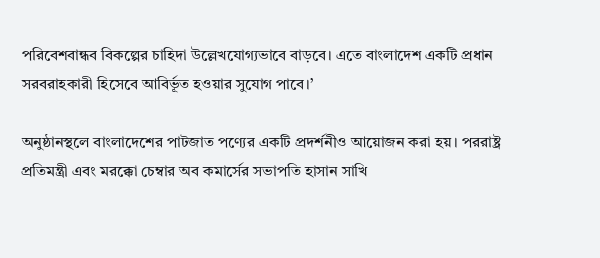পরিবেশবান্ধব বিকল্পের চাহিদা উল্লেখযোগ্যভাবে বাড়বে। এতে বাংলাদেশ একটি প্রধান সরবরাহকারী হিসেবে আবির্ভূত হওয়ার সুযোগ পাবে।’

অনুষ্ঠানস্থলে বাংলাদেশের পাটজাত পণ্যের একটি প্রদর্শনীও আয়োজন করা হয়। পররাষ্ট্র প্রতিমন্ত্রী এবং মরক্কো চেম্বার অব কমার্সের সভাপতি হাসান সাখি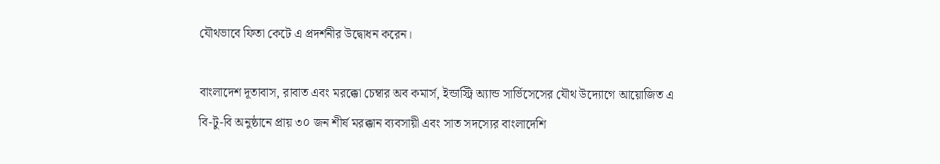যৌথভাবে ফিতা কেটে এ প্রদর্শনীর উদ্বোধন করেন।

বাংলাদেশ দূতাবাস, রাবাত এবং মরক্কো চেম্বার অব কমার্স, ইন্ডাস্ট্রি অ্যান্ড সার্ভিসেসের যৌথ উদ্যোগে আয়োজিত এ বি-টু-বি অনুষ্ঠানে প্রায় ৩০ জন শীর্ষ মরক্কান ব্যবসায়ী এবং সাত সদস্যের বাংলাদেশি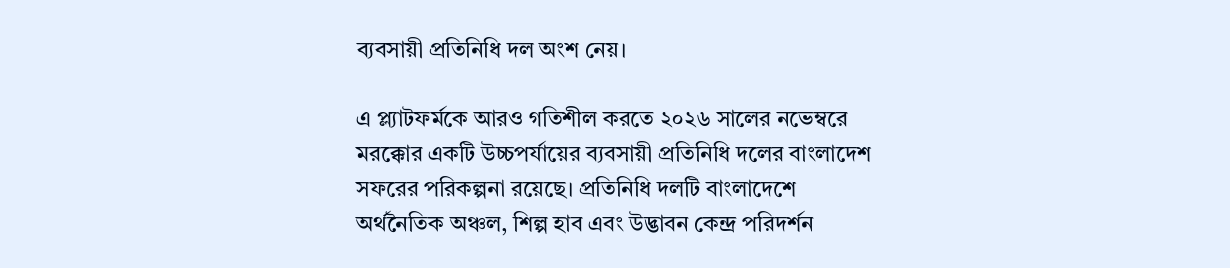ব্যবসায়ী প্রতিনিধি দল অংশ নেয়।

এ প্ল্যাটফর্মকে আরও গতিশীল করতে ২০২৬ সালের নভেম্বরে মরক্কোর একটি উচ্চপর্যায়ের ব্যবসায়ী প্রতিনিধি দলের বাংলাদেশ সফরের পরিকল্পনা রয়েছে। প্রতিনিধি দলটি বাংলাদেশে অর্থনৈতিক অঞ্চল, শিল্প হাব এবং উদ্ভাবন কেন্দ্র পরিদর্শন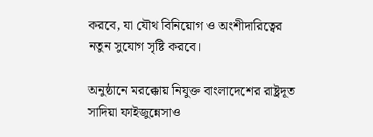করবে, যা যৌথ বিনিয়োগ ও অংশীদারিত্বের নতুন সুযোগ সৃষ্টি করবে।

অনুষ্ঠানে মরক্কোয় নিযুক্ত বাংলাদেশের রাষ্ট্রদূত সাদিয়া ফাইজুন্নেসাও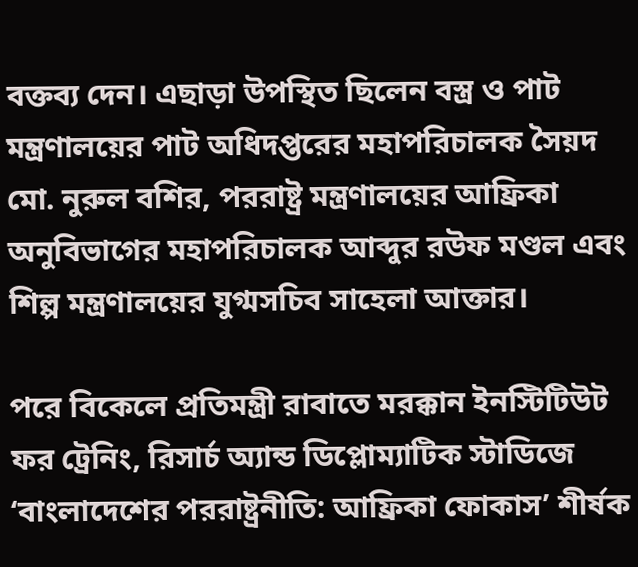বক্তব্য দেন। এছাড়া উপস্থিত ছিলেন বস্ত্র ও পাট মন্ত্রণালয়ের পাট অধিদপ্তরের মহাপরিচালক সৈয়দ মো. নুরুল বশির, পররাষ্ট্র মন্ত্রণালয়ের আফ্রিকা অনুবিভাগের মহাপরিচালক আব্দুর রউফ মণ্ডল এবং শিল্প মন্ত্রণালয়ের যুগ্মসচিব সাহেলা আক্তার।

পরে বিকেলে প্রতিমন্ত্রী রাবাতে মরক্কান ইনস্টিটিউট ফর ট্রেনিং, রিসার্চ অ্যান্ড ডিপ্লোম্যাটিক স্টাডিজে ‘বাংলাদেশের পররাষ্ট্রনীতি: আফ্রিকা ফোকাস’ শীর্ষক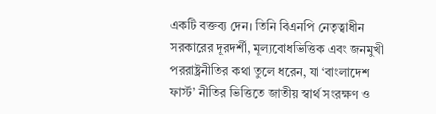একটি বক্তব্য দেন। তিনি বিএনপি নেতৃত্বাধীন সরকারের দূরদর্শী, মূল্যবোধভিত্তিক এবং জনমুখী পররাষ্ট্রনীতির কথা তুলে ধরেন, যা ‘বাংলাদেশ ফার্স্ট’ নীতির ভিত্তিতে জাতীয় স্বার্থ সংরক্ষণ ও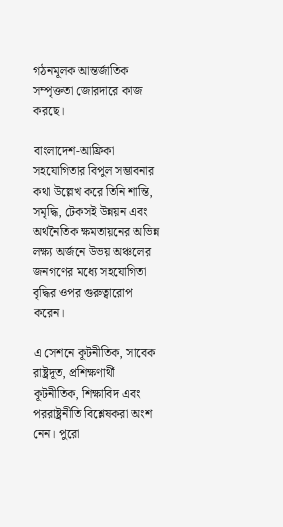গঠনমূলক আন্তর্জাতিক সম্পৃক্ততা জোরদারে কাজ করছে।

বাংলাদেশ-আফ্রিকা সহযোগিতার বিপুল সম্ভাবনার কথা উল্লেখ করে তিনি শান্তি, সমৃদ্ধি, টেকসই উন্নয়ন এবং অর্থনৈতিক ক্ষমতায়নের অভিন্ন লক্ষ্য অর্জনে উভয় অঞ্চলের জনগণের মধ্যে সহযোগিতা বৃদ্ধির ওপর গুরুত্বারোপ করেন।

এ সেশনে কূটনীতিক, সাবেক রাষ্ট্রদূত, প্রশিক্ষণার্থী কূটনীতিক, শিক্ষাবিদ এবং পররাষ্ট্রনীতি বিশ্লেষকরা অংশ নেন। পুরো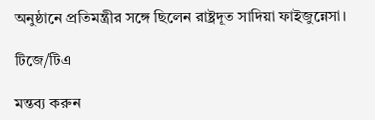অনুষ্ঠানে প্রতিমন্ত্রীর সঙ্গে ছিলেন রাষ্ট্রদূত সাদিয়া ফাইজুন্নেসা।

টিজে/টিএ

মন্তব্য করুন